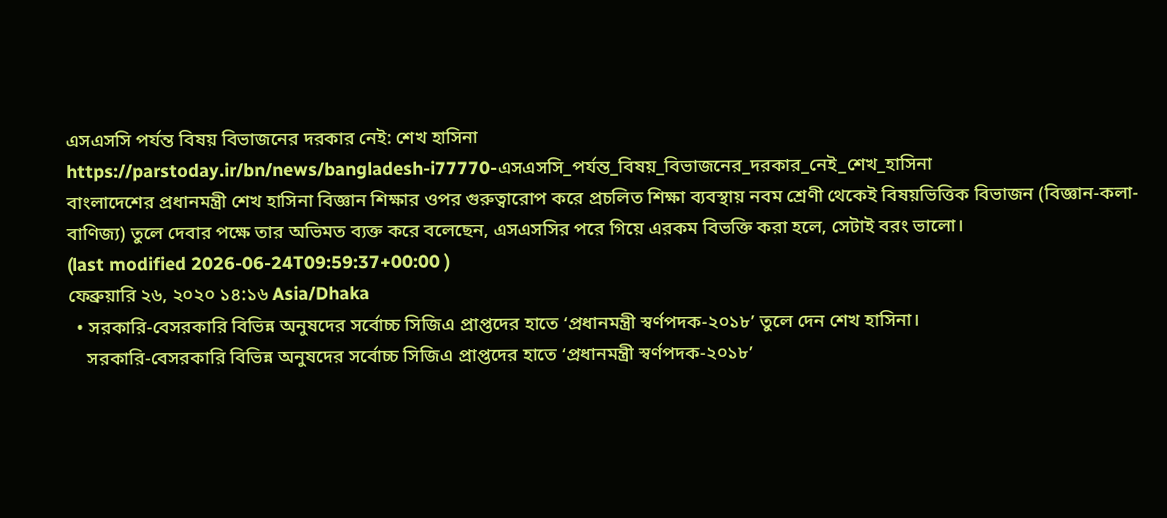এসএসসি পর্যন্ত বিষয় বিভাজনের দরকার নেই: শেখ হাসিনা
https://parstoday.ir/bn/news/bangladesh-i77770-এসএসসি_পর্যন্ত_বিষয়_বিভাজনের_দরকার_নেই_শেখ_হাসিনা
বাংলাদেশের প্রধানমন্ত্রী শেখ হাসিনা বিজ্ঞান শিক্ষার ওপর গুরুত্বারোপ করে প্রচলিত শিক্ষা ব্যবস্থায় নবম শ্রেণী থেকেই বিষয়ভিত্তিক বিভাজন (বিজ্ঞান-কলা-বাণিজ্য) তুলে দেবার পক্ষে তার অভিমত ব্যক্ত করে বলেছেন, এসএসসির পরে গিয়ে এরকম বিভক্তি করা হলে, সেটাই বরং ভালো।
(last modified 2026-06-24T09:59:37+00:00 )
ফেব্রুয়ারি ২৬, ২০২০ ১৪:১৬ Asia/Dhaka
  • সরকারি-বেসরকারি বিভিন্ন অনুষদের সর্বোচ্চ সিজিএ প্রাপ্তদের হাতে ‘প্রধানমন্ত্রী স্বর্ণপদক-২০১৮’ তুলে দেন শেখ হাসিনা।
    সরকারি-বেসরকারি বিভিন্ন অনুষদের সর্বোচ্চ সিজিএ প্রাপ্তদের হাতে ‘প্রধানমন্ত্রী স্বর্ণপদক-২০১৮’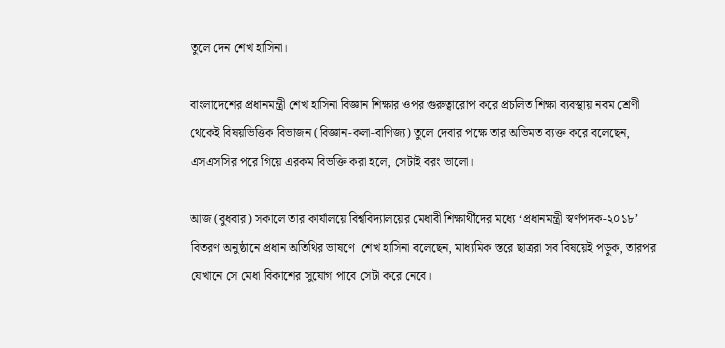তুলে দেন শেখ হাসিনা।

বাংলাদেশের প্রধানমন্ত্রী শেখ হাসিনা বিজ্ঞান শিক্ষার ওপর গুরুত্বারোপ করে প্রচলিত শিক্ষা ব্যবস্থায় নবম শ্রেণী থেকেই বিষয়ভিত্তিক বিভাজন (বিজ্ঞান-কলা-বাণিজ্য) তুলে দেবার পক্ষে তার অভিমত ব্যক্ত করে বলেছেন, এসএসসির পরে গিয়ে এরকম বিভক্তি করা হলে, সেটাই বরং ভালো।

আজ (বুধবার) সকালে তার কার্যালয়ে বিশ্ববিদ্যালয়ের মেধাবী শিক্ষার্থীদের মধ্যে ‘প্রধানমন্ত্রী স্বর্ণপদক-২০১৮’ বিতরণ অনুষ্ঠানে প্রধান অতিথির ভাষণে  শেখ হাসিনা বলেছেন, মাধ্যমিক স্তরে ছাত্ররা সব বিষয়েই পড়ুক, তারপর যেখানে সে মেধা বিকাশের সুযোগ পাবে সেটা করে নেবে।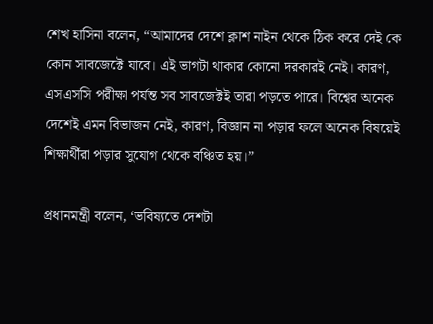শেখ হাসিনা বলেন, “আমাদের দেশে ক্লাশ নাইন থেকে ঠিক করে দেই কে কোন সাবজেক্টে যাবে। এই ভাগটা থাকার কোনো দরকারই নেই। কারণ, এসএসসি পরীক্ষা পর্যন্ত সব সাবজেক্টই তারা পড়তে পারে। বিশ্বের অনেক দেশেই এমন বিভাজন নেই, কারণ, বিজ্ঞান না পড়ার ফলে অনেক বিষয়েই শিক্ষার্থীরা পড়ার সুযোগ থেকে বঞ্চিত হয়।”

প্রধানমন্ত্রী বলেন, ‘ভবিষ্যতে দেশটা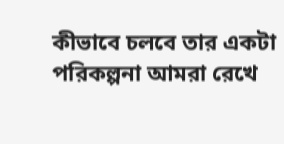কীভাবে চলবে তার একটা পরিকল্পনা আমরা রেখে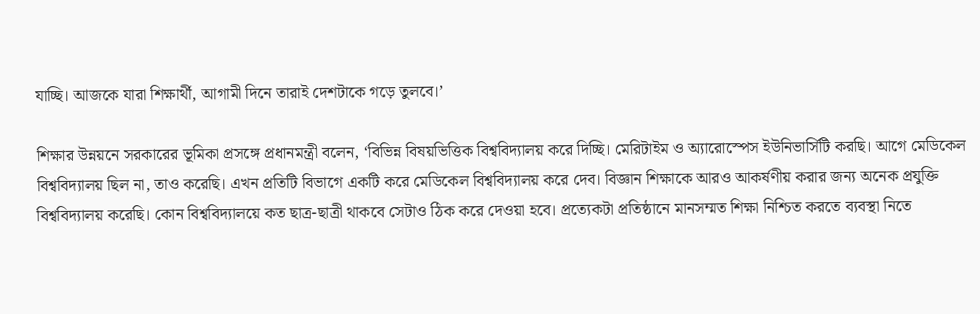যাচ্ছি। আজকে যারা শিক্ষার্থী, আগামী দিনে তারাই দেশটাকে গড়ে তুলবে।’

শিক্ষার উন্নয়নে সরকারের ভূমিকা প্রসঙ্গে প্রধানমন্ত্রী বলেন, ‘বিভিন্ন বিষয়ভিত্তিক বিশ্ববিদ্যালয় করে দিচ্ছি। মেরিটাইম ও অ্যারোস্পেস ইউনিভার্সিটি করছি। আগে মেডিকেল বিশ্ববিদ্যালয় ছিল না, তাও করেছি। এখন প্রতিটি বিভাগে একটি করে মেডিকেল বিশ্ববিদ্যালয় করে দেব। বিজ্ঞান শিক্ষাকে আরও আকর্ষণীয় করার জন্য অনেক প্রযুক্তি বিশ্ববিদ্যালয় করেছি। কোন বিশ্ববিদ্যালয়ে কত ছাত্র-ছাত্রী থাকবে সেটাও ঠিক করে দেওয়া হবে। প্রত্যেকটা প্রতিষ্ঠানে মানসম্মত শিক্ষা নিশ্চিত করতে ব্যবস্থা নিতে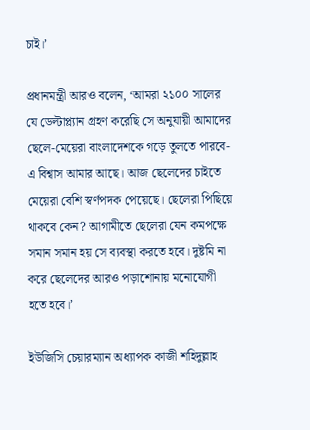চাই।’

প্রধানমন্ত্রী আরও বলেন, ‘আমরা ২১০০ সালের যে ডেল্টাপ্ল্যান গ্রহণ করেছি সে অনুযায়ী আমাদের ছেলে-মেয়েরা বাংলাদেশকে গড়ে তুলতে পারবে-এ বিশ্বাস আমার আছে। আজ ছেলেদের চাইতে মেয়েরা বেশি স্বর্ণপদক পেয়েছে। ছেলেরা পিছিয়ে থাকবে কেন? আগামীতে ছেলেরা যেন কমপক্ষে সমান সমান হয় সে ব্যবস্থা করতে হবে। দুষ্টমি না করে ছেলেদের আরও পড়াশোনায় মনোযোগী হতে হবে।’

ইউজিসি চেয়ারম্যান অধ্যাপক কাজী শহিদুল্লাহ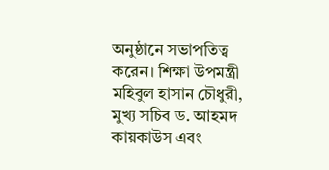অনুষ্ঠানে সভাপতিত্ব করেন। শিক্ষা উপমন্ত্রী মহিবুল হাসান চৌধুরী, মুখ্য সচিব ড. আহমদ কায়কাউস এবং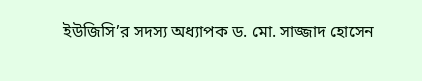ইউজিসি’র সদস্য অধ্যাপক ড. মো. সাজ্জাদ হোসেন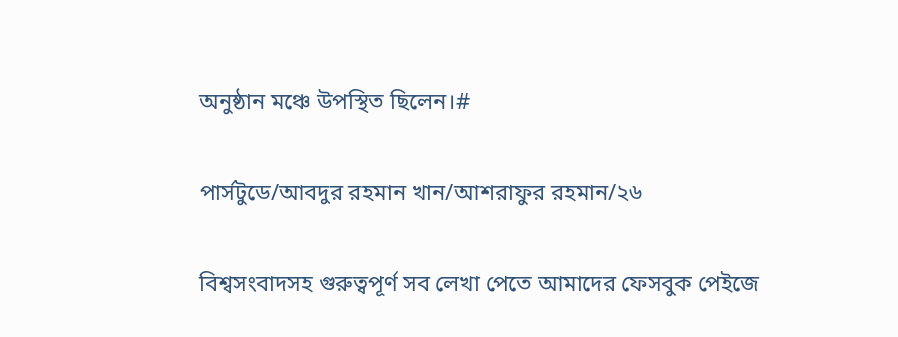অনুষ্ঠান মঞ্চে উপস্থিত ছিলেন।#

পার্সটুডে/আবদুর রহমান খান/আশরাফুর রহমান/২৬

বিশ্বসংবাদসহ গুরুত্বপূর্ণ সব লেখা পেতে আমাদের ফেসবুক পেইজে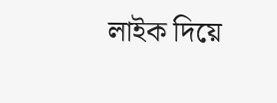লাইক দিয়ে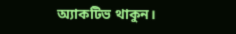অ্যাকটিভ থাকুন।